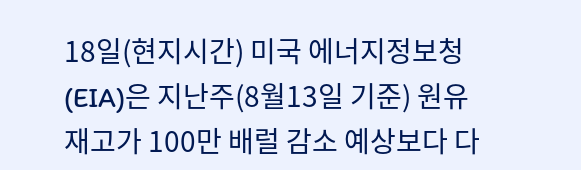18일(현지시간) 미국 에너지정보청(EIA)은 지난주(8월13일 기준) 원유 재고가 100만 배럴 감소 예상보다 다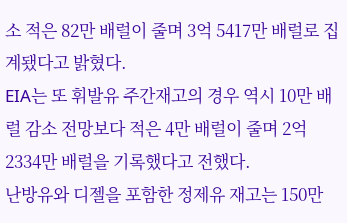소 적은 82만 배럴이 줄며 3억 5417만 배럴로 집계됐다고 밝혔다.
EIA는 또 휘발유 주간재고의 경우 역시 10만 배럴 감소 전망보다 적은 4만 배럴이 줄며 2억 2334만 배럴을 기록했다고 전했다.
난방유와 디젤을 포함한 정제유 재고는 150만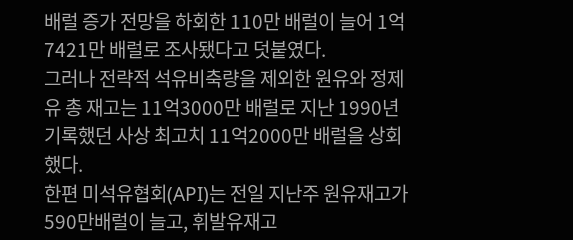배럴 증가 전망을 하회한 110만 배럴이 늘어 1억 7421만 배럴로 조사됐다고 덧붙였다.
그러나 전략적 석유비축량을 제외한 원유와 정제유 총 재고는 11억3000만 배럴로 지난 1990년 기록했던 사상 최고치 11억2000만 배럴을 상회했다.
한편 미석유협회(API)는 전일 지난주 원유재고가 590만배럴이 늘고, 휘발유재고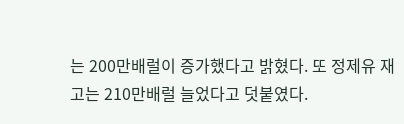는 200만배럴이 증가했다고 밝혔다. 또 정제유 재고는 210만배럴 늘었다고 덧붙였다.